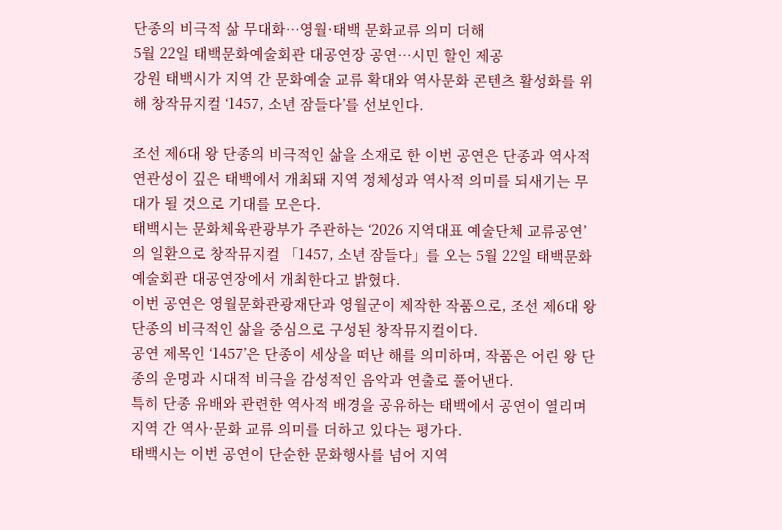단종의 비극적 삶 무대화…영월·태백 문화교류 의미 더해
5월 22일 태백문화예술회관 대공연장 공연…시민 할인 제공
강원 태백시가 지역 간 문화예술 교류 확대와 역사문화 콘텐츠 활성화를 위해 창작뮤지컬 ‘1457, 소년 잠들다’를 선보인다.

조선 제6대 왕 단종의 비극적인 삶을 소재로 한 이번 공연은 단종과 역사적 연관성이 깊은 태백에서 개최돼 지역 정체성과 역사적 의미를 되새기는 무대가 될 것으로 기대를 모은다.
태백시는 문화체육관광부가 주관하는 ‘2026 지역대표 예술단체 교류공연’의 일환으로 창작뮤지컬 「1457, 소년 잠들다」를 오는 5월 22일 태백문화예술회관 대공연장에서 개최한다고 밝혔다.
이번 공연은 영월문화관광재단과 영월군이 제작한 작품으로, 조선 제6대 왕 단종의 비극적인 삶을 중심으로 구성된 창작뮤지컬이다.
공연 제목인 ‘1457’은 단종이 세상을 떠난 해를 의미하며, 작품은 어린 왕 단종의 운명과 시대적 비극을 감성적인 음악과 연출로 풀어낸다.
특히 단종 유배와 관련한 역사적 배경을 공유하는 태백에서 공연이 열리며 지역 간 역사·문화 교류 의미를 더하고 있다는 평가다.
태백시는 이번 공연이 단순한 문화행사를 넘어 지역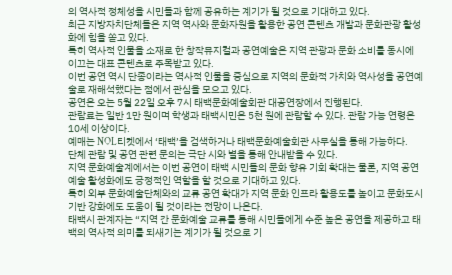의 역사적 정체성을 시민들과 함께 공유하는 계기가 될 것으로 기대하고 있다.
최근 지방자치단체들은 지역 역사와 문화자원을 활용한 공연 콘텐츠 개발과 문화관광 활성화에 힘을 쏟고 있다.
특히 역사적 인물을 소재로 한 창작뮤지컬과 공연예술은 지역 관광과 문화 소비를 동시에 이끄는 대표 콘텐츠로 주목받고 있다.
이번 공연 역시 단종이라는 역사적 인물을 중심으로 지역의 문화적 가치와 역사성을 공연예술로 재해석했다는 점에서 관심을 모으고 있다.
공연은 오는 5월 22일 오후 7시 태백문화예술회관 대공연장에서 진행된다.
관람료는 일반 1만 원이며 학생과 태백시민은 5천 원에 관람할 수 있다. 관람 가능 연령은 10세 이상이다.
예매는 NOL티켓에서 ‘태백’을 검색하거나 태백문화예술회관 사무실을 통해 가능하다.
단체 관람 및 공연 관련 문의는 극단 시와 별을 통해 안내받을 수 있다.
지역 문화예술계에서는 이번 공연이 태백 시민들의 문화 향유 기회 확대는 물론, 지역 공연예술 활성화에도 긍정적인 역할을 할 것으로 기대하고 있다.
특히 외부 문화예술단체와의 교류 공연 확대가 지역 문화 인프라 활용도를 높이고 문화도시 기반 강화에도 도움이 될 것이라는 전망이 나온다.
태백시 관계자는 “지역 간 문화예술 교류를 통해 시민들에게 수준 높은 공연을 제공하고 태백의 역사적 의미를 되새기는 계기가 될 것으로 기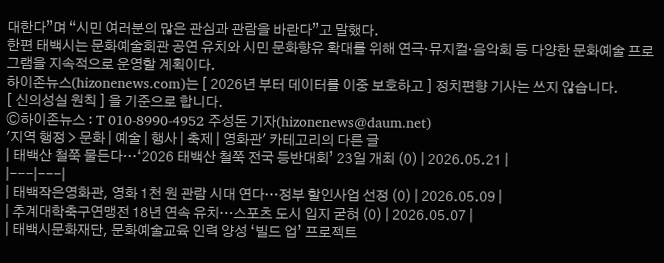대한다”며 “시민 여러분의 많은 관심과 관람을 바란다”고 말했다.
한편 태백시는 문화예술회관 공연 유치와 시민 문화향유 확대를 위해 연극·뮤지컬·음악회 등 다양한 문화예술 프로그램을 지속적으로 운영할 계획이다.
하이존뉴스(hizonenews.com)는 [ 2026년 부터 데이터를 이중 보호하고 ] 정치편향 기사는 쓰지 않습니다.
[ 신의성실 원칙 ] 을 기준으로 합니다.
Ⓒ하이존뉴스 : T 010-8990-4952 주성돈 기자(hizonenews@daum.net)
'지역 행정 > 문화 | 예술 | 행사 | 축제 | 영화관' 카테고리의 다른 글
| 태백산 철쭉 물든다…‘2026 태백산 철쭉 전국 등반대회’ 23일 개최 (0) | 2026.05.21 |
|---|---|
| 태백작은영화관, 영화 1천 원 관람 시대 연다…정부 할인사업 선정 (0) | 2026.05.09 |
| 추계대학축구연맹전 18년 연속 유치…스포츠 도시 입지 굳혀 (0) | 2026.05.07 |
| 태백시문화재단, 문화예술교육 인력 양성 ‘빌드 업’ 프로젝트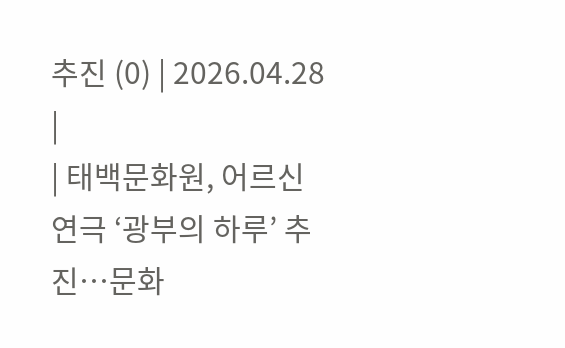추진 (0) | 2026.04.28 |
| 태백문화원, 어르신 연극 ‘광부의 하루’ 추진…문화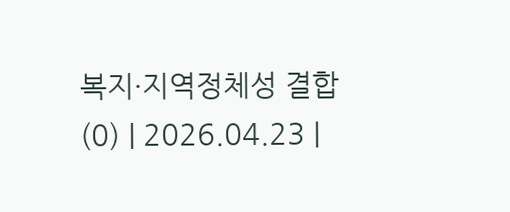복지·지역정체성 결합 (0) | 2026.04.23 |